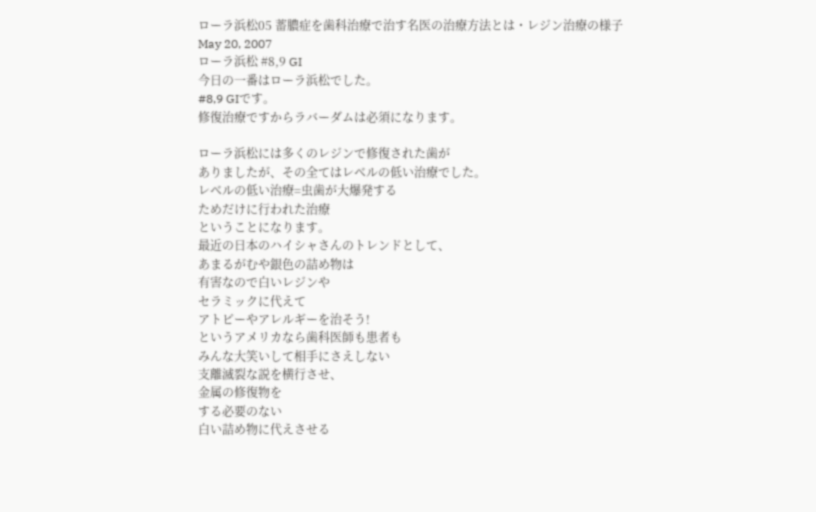ローラ浜松05 蓄膿症を歯科治療で治す名医の治療方法とは・レジン治療の様子
May 20, 2007
ローラ浜松 #8,9 GI
今日の一番はローラ浜松でした。
#8,9 GIです。
修復治療ですからラバーダムは必須になります。

ローラ浜松には多くのレジンで修復された歯が
ありましたが、その全てはレベルの低い治療でした。
レベルの低い治療=虫歯が大爆発する
ためだけに行われた治療
ということになります。
最近の日本のハイシャさんのトレンドとして、
あまるがむや銀色の詰め物は
有害なので白いレジンや
セラミックに代えて
アトピーやアレルギーを治そう!
というアメリカなら歯科医師も患者も
みんな大笑いして相手にさえしない
支離滅裂な説を横行させ、
金属の修復物を
する必要のない
白い詰め物に代えさせる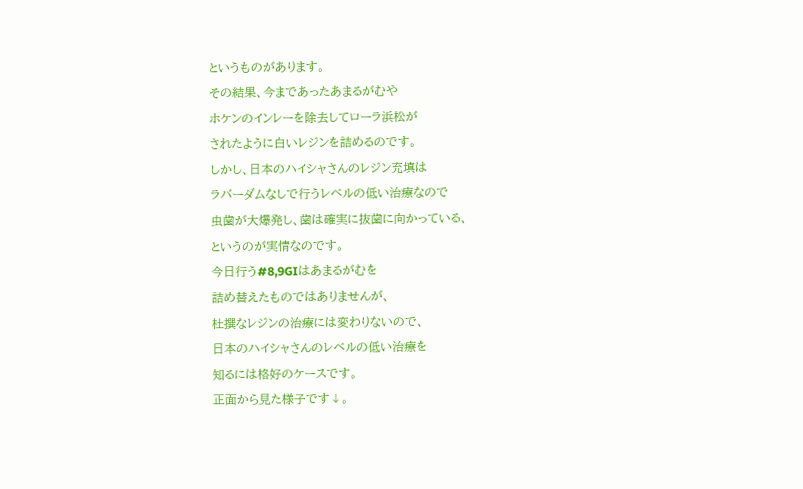というものがあります。
その結果、今まであったあまるがむや
ホケンのインレーを除去してローラ浜松が
されたように白いレジンを詰めるのです。
しかし、日本のハイシャさんのレジン充填は
ラバーダムなしで行うレベルの低い治療なので
虫歯が大爆発し、歯は確実に抜歯に向かっている、
というのが実情なのです。
今日行う#8,9GIはあまるがむを
詰め替えたものではありませんが、
杜撰なレジンの治療には変わりないので、
日本のハイシャさんのレベルの低い治療を
知るには格好のケースです。
正面から見た様子です↓。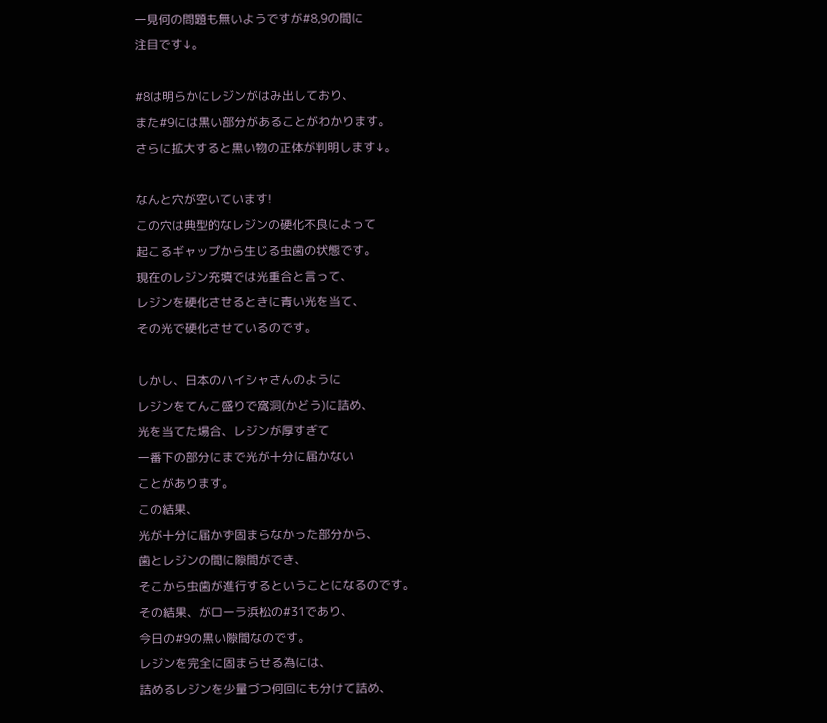一見何の問題も無いようですが#8,9の間に
注目です↓。

#8は明らかにレジンがはみ出しており、
また#9には黒い部分があることがわかります。
さらに拡大すると黒い物の正体が判明します↓。

なんと穴が空いています!
この穴は典型的なレジンの硬化不良によって
起こるギャップから生じる虫歯の状態です。
現在のレジン充填では光重合と言って、
レジンを硬化させるときに青い光を当て、
その光で硬化させているのです。

しかし、日本のハイシャさんのように
レジンをてんこ盛りで窩洞(かどう)に詰め、
光を当てた場合、レジンが厚すぎて
一番下の部分にまで光が十分に届かない
ことがあります。
この結果、
光が十分に届かず固まらなかった部分から、
歯とレジンの間に隙間ができ、
そこから虫歯が進行するということになるのです。
その結果、がローラ浜松の#31であり、
今日の#9の黒い隙間なのです。
レジンを完全に固まらせる為には、
詰めるレジンを少量づつ何回にも分けて詰め、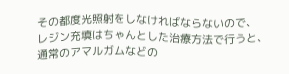その都度光照射をしなければならないので、
レジン充填はちゃんとした治療方法で行うと、
通常のアマルガムなどの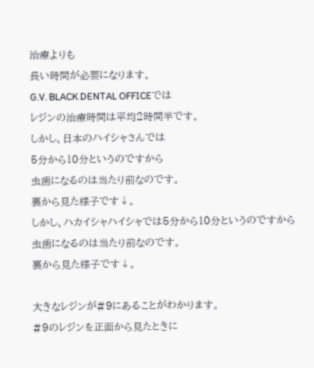治療よりも
長い時間が必要になります。
G.V. BLACK DENTAL OFFICEでは
レジンの治療時間は平均2時間半です。
しかし、日本のハイシャさんでは
5分から10分というのですから
虫歯になるのは当たり前なのです。
裏から見た様子です↓。
しかし、ハカイシャハイシャでは5分から10分というのですから虫歯になるのは当たり前なのです。
裏から見た様子です↓。

大きなレジンが#9にあることがわかります。
#9のレジンを正面から見たときに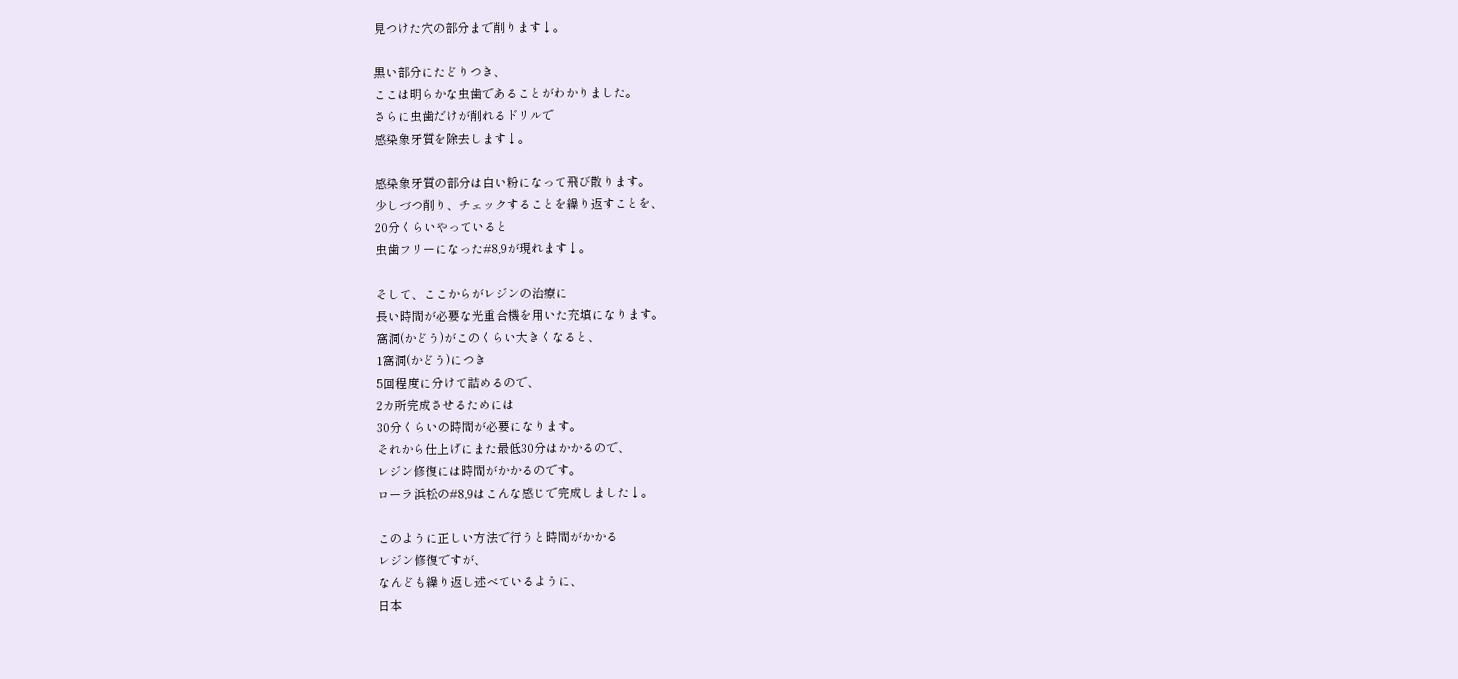見つけた穴の部分まで削ります↓。

黒い部分にたどりつき、
ここは明らかな虫歯であることがわかりました。
さらに虫歯だけが削れるドリルで
感染象牙質を除去します↓。

感染象牙質の部分は白い粉になって飛び散ります。
少しづつ削り、チェックすることを繰り返すことを、
20分くらいやっていると
虫歯フリーになった#8,9が現れます↓。

そして、ここからがレジンの治療に
長い時間が必要な光重合機を用いた充填になります。
窩洞(かどう)がこのくらい大きくなると、
1窩洞(かどう)につき
5回程度に分けて詰めるので、
2カ所完成させるためには
30分くらいの時間が必要になります。
それから仕上げにまた最低30分はかかるので、
レジン修復には時間がかかるのです。
ローラ浜松の#8,9はこんな感じで完成しました↓。

このように正しい方法で行うと時間がかかる
レジン修復ですが、
なんども繰り返し述べているように、
日本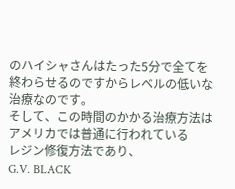のハイシャさんはたった5分で全てを
終わらせるのですからレベルの低いな治療なのです。
そして、この時間のかかる治療方法は
アメリカでは普通に行われている
レジン修復方法であり、
G.V. BLACK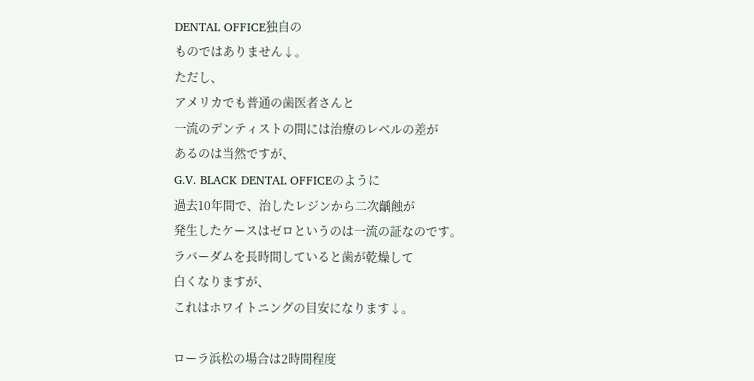DENTAL OFFICE独自の
ものではありません↓。
ただし、
アメリカでも普通の歯医者さんと
一流のデンティストの間には治療のレベルの差が
あるのは当然ですが、
G.V. BLACK DENTAL OFFICEのように
過去10年間で、治したレジンから二次齲蝕が
発生したケースはゼロというのは一流の証なのです。
ラバーダムを長時間していると歯が乾燥して
白くなりますが、
これはホワイトニングの目安になります↓。

ローラ浜松の場合は2時間程度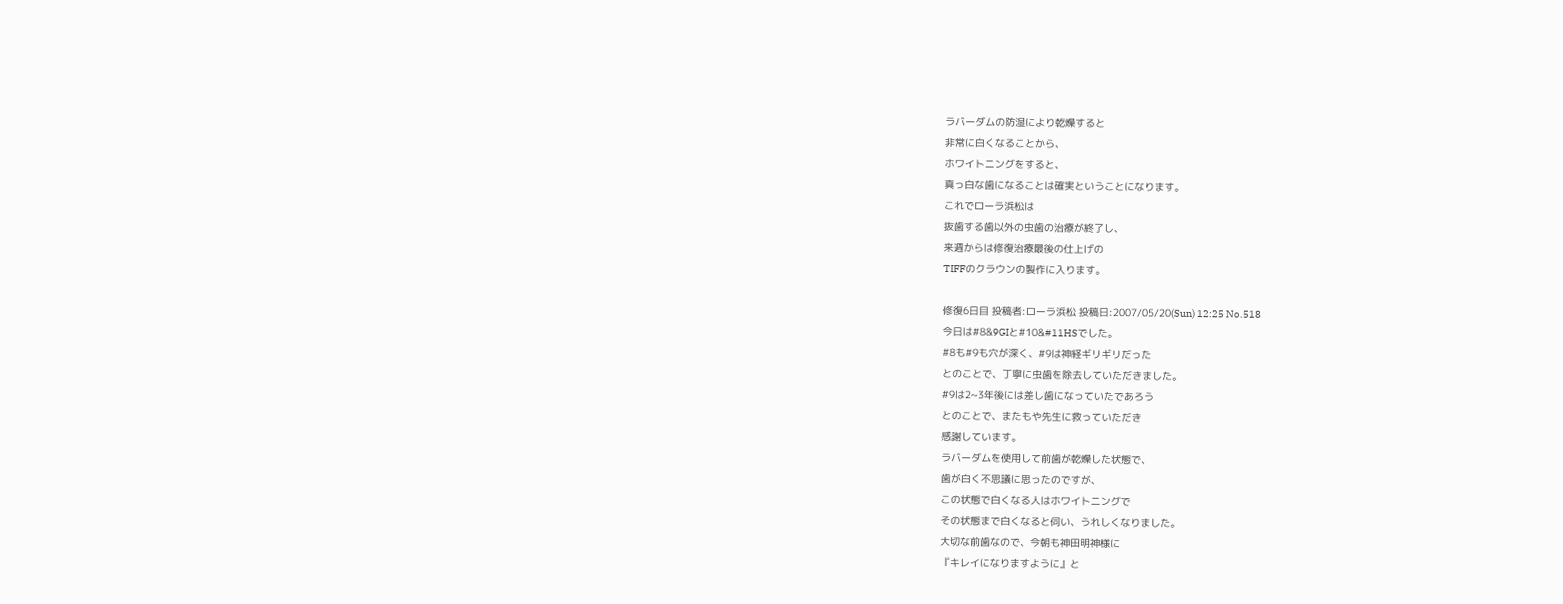ラバーダムの防湿により乾燥すると
非常に白くなることから、
ホワイトニングをすると、
真っ白な歯になることは確実ということになります。
これでローラ浜松は
抜歯する歯以外の虫歯の治療が終了し、
来週からは修復治療最後の仕上げの
TIFFのクラウンの製作に入ります。

修復6日目 投稿者:ローラ浜松 投稿日:2007/05/20(Sun) 12:25 No.518
今日は#8&9GIと#10&#11HSでした。
#8も#9も穴が深く、#9は神経ギリギリだった
とのことで、丁寧に虫歯を除去していただきました。
#9は2~3年後には差し歯になっていたであろう
とのことで、またもや先生に救っていただき
感謝しています。
ラバーダムを使用して前歯が乾燥した状態で、
歯が白く不思議に思ったのですが、
この状態で白くなる人はホワイトニングで
その状態まで白くなると伺い、うれしくなりました。
大切な前歯なので、今朝も神田明神様に
『キレイになりますように』と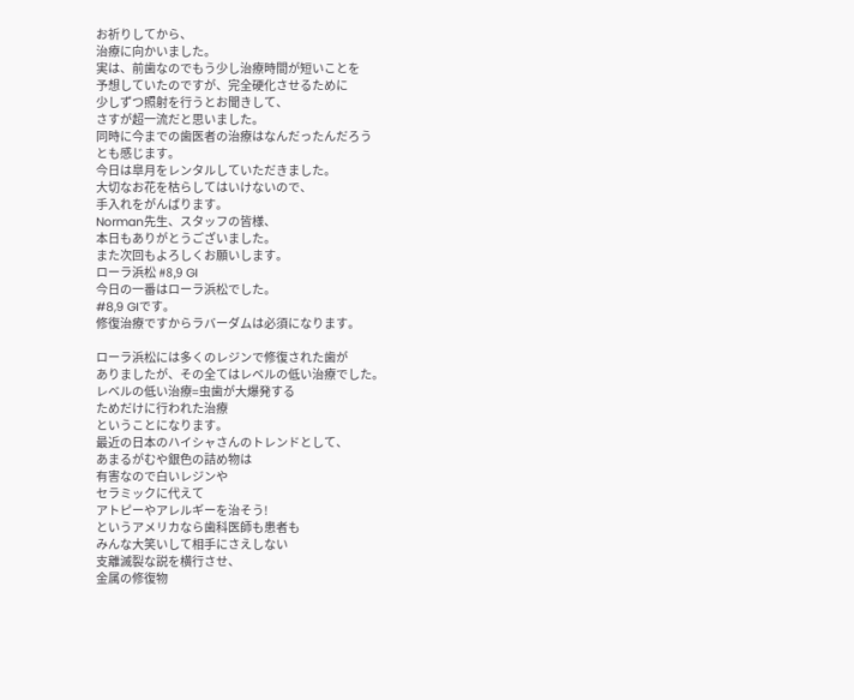お祈りしてから、
治療に向かいました。
実は、前歯なのでもう少し治療時間が短いことを
予想していたのですが、完全硬化させるために
少しずつ照射を行うとお聞きして、
さすが超一流だと思いました。
同時に今までの歯医者の治療はなんだったんだろう
とも感じます。
今日は皐月をレンタルしていただきました。
大切なお花を枯らしてはいけないので、
手入れをがんばります。
Norman先生、スタッフの皆様、
本日もありがとうございました。
また次回もよろしくお願いします。
ローラ浜松 #8,9 GI
今日の一番はローラ浜松でした。
#8,9 GIです。
修復治療ですからラバーダムは必須になります。

ローラ浜松には多くのレジンで修復された歯が
ありましたが、その全てはレベルの低い治療でした。
レベルの低い治療=虫歯が大爆発する
ためだけに行われた治療
ということになります。
最近の日本のハイシャさんのトレンドとして、
あまるがむや銀色の詰め物は
有害なので白いレジンや
セラミックに代えて
アトピーやアレルギーを治そう!
というアメリカなら歯科医師も患者も
みんな大笑いして相手にさえしない
支離滅裂な説を横行させ、
金属の修復物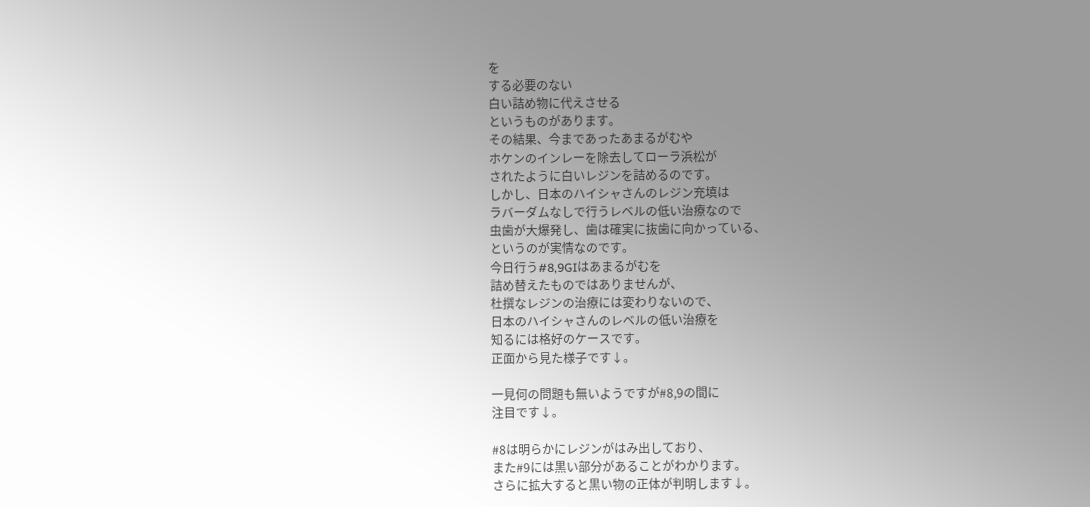を
する必要のない
白い詰め物に代えさせる
というものがあります。
その結果、今まであったあまるがむや
ホケンのインレーを除去してローラ浜松が
されたように白いレジンを詰めるのです。
しかし、日本のハイシャさんのレジン充填は
ラバーダムなしで行うレベルの低い治療なので
虫歯が大爆発し、歯は確実に抜歯に向かっている、
というのが実情なのです。
今日行う#8,9GIはあまるがむを
詰め替えたものではありませんが、
杜撰なレジンの治療には変わりないので、
日本のハイシャさんのレベルの低い治療を
知るには格好のケースです。
正面から見た様子です↓。

一見何の問題も無いようですが#8,9の間に
注目です↓。

#8は明らかにレジンがはみ出しており、
また#9には黒い部分があることがわかります。
さらに拡大すると黒い物の正体が判明します↓。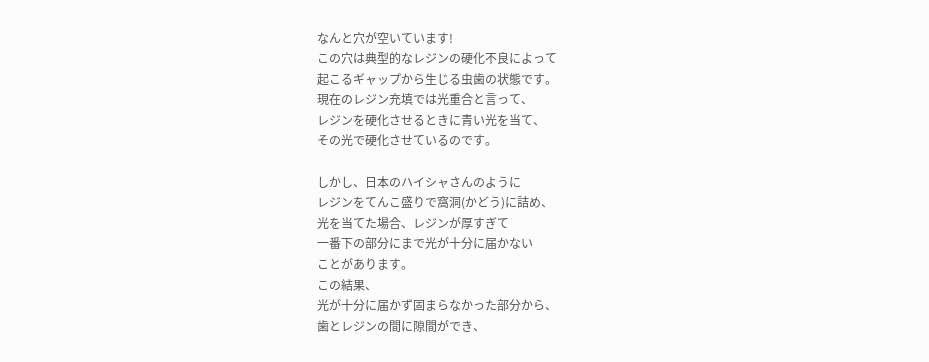なんと穴が空いています!
この穴は典型的なレジンの硬化不良によって
起こるギャップから生じる虫歯の状態です。
現在のレジン充填では光重合と言って、
レジンを硬化させるときに青い光を当て、
その光で硬化させているのです。

しかし、日本のハイシャさんのように
レジンをてんこ盛りで窩洞(かどう)に詰め、
光を当てた場合、レジンが厚すぎて
一番下の部分にまで光が十分に届かない
ことがあります。
この結果、
光が十分に届かず固まらなかった部分から、
歯とレジンの間に隙間ができ、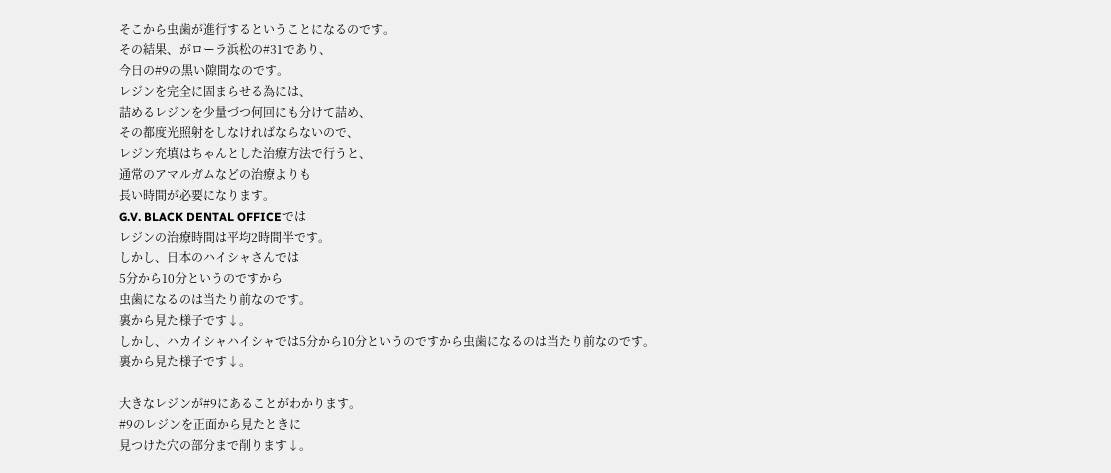そこから虫歯が進行するということになるのです。
その結果、がローラ浜松の#31であり、
今日の#9の黒い隙間なのです。
レジンを完全に固まらせる為には、
詰めるレジンを少量づつ何回にも分けて詰め、
その都度光照射をしなければならないので、
レジン充填はちゃんとした治療方法で行うと、
通常のアマルガムなどの治療よりも
長い時間が必要になります。
G.V. BLACK DENTAL OFFICEでは
レジンの治療時間は平均2時間半です。
しかし、日本のハイシャさんでは
5分から10分というのですから
虫歯になるのは当たり前なのです。
裏から見た様子です↓。
しかし、ハカイシャハイシャでは5分から10分というのですから虫歯になるのは当たり前なのです。
裏から見た様子です↓。

大きなレジンが#9にあることがわかります。
#9のレジンを正面から見たときに
見つけた穴の部分まで削ります↓。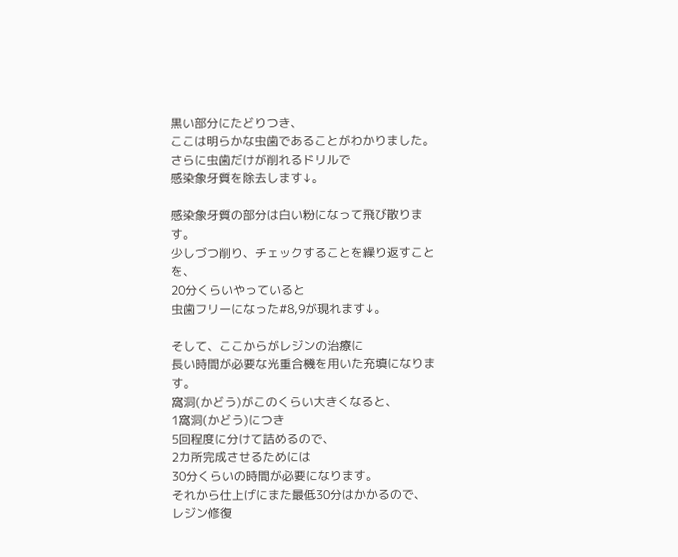黒い部分にたどりつき、
ここは明らかな虫歯であることがわかりました。
さらに虫歯だけが削れるドリルで
感染象牙質を除去します↓。

感染象牙質の部分は白い粉になって飛び散ります。
少しづつ削り、チェックすることを繰り返すことを、
20分くらいやっていると
虫歯フリーになった#8,9が現れます↓。

そして、ここからがレジンの治療に
長い時間が必要な光重合機を用いた充填になります。
窩洞(かどう)がこのくらい大きくなると、
1窩洞(かどう)につき
5回程度に分けて詰めるので、
2カ所完成させるためには
30分くらいの時間が必要になります。
それから仕上げにまた最低30分はかかるので、
レジン修復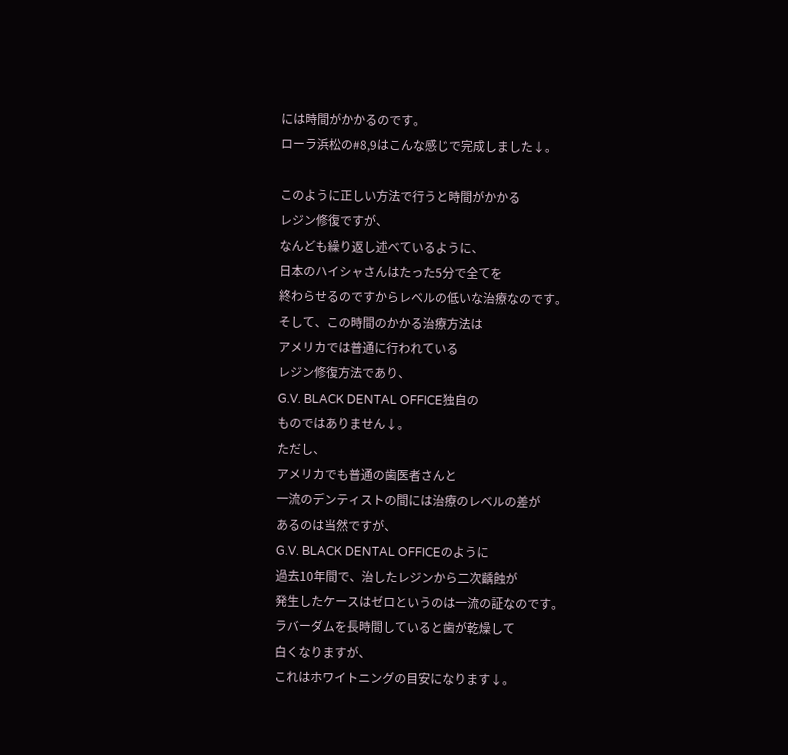には時間がかかるのです。
ローラ浜松の#8,9はこんな感じで完成しました↓。

このように正しい方法で行うと時間がかかる
レジン修復ですが、
なんども繰り返し述べているように、
日本のハイシャさんはたった5分で全てを
終わらせるのですからレベルの低いな治療なのです。
そして、この時間のかかる治療方法は
アメリカでは普通に行われている
レジン修復方法であり、
G.V. BLACK DENTAL OFFICE独自の
ものではありません↓。
ただし、
アメリカでも普通の歯医者さんと
一流のデンティストの間には治療のレベルの差が
あるのは当然ですが、
G.V. BLACK DENTAL OFFICEのように
過去10年間で、治したレジンから二次齲蝕が
発生したケースはゼロというのは一流の証なのです。
ラバーダムを長時間していると歯が乾燥して
白くなりますが、
これはホワイトニングの目安になります↓。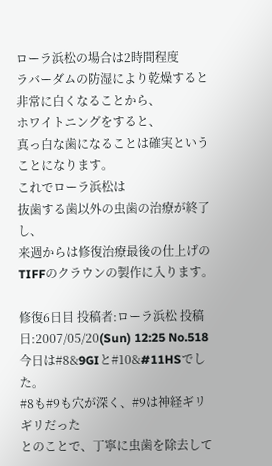ローラ浜松の場合は2時間程度
ラバーダムの防湿により乾燥すると
非常に白くなることから、
ホワイトニングをすると、
真っ白な歯になることは確実ということになります。
これでローラ浜松は
抜歯する歯以外の虫歯の治療が終了し、
来週からは修復治療最後の仕上げの
TIFFのクラウンの製作に入ります。

修復6日目 投稿者:ローラ浜松 投稿日:2007/05/20(Sun) 12:25 No.518
今日は#8&9GIと#10&#11HSでした。
#8も#9も穴が深く、#9は神経ギリギリだった
とのことで、丁寧に虫歯を除去して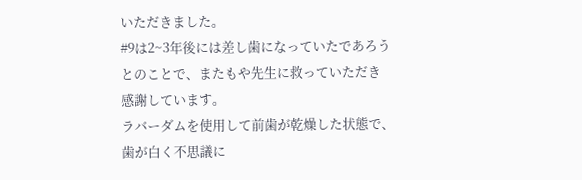いただきました。
#9は2~3年後には差し歯になっていたであろう
とのことで、またもや先生に救っていただき
感謝しています。
ラバーダムを使用して前歯が乾燥した状態で、
歯が白く不思議に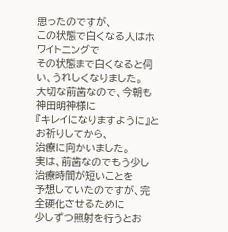思ったのですが、
この状態で白くなる人はホワイトニングで
その状態まで白くなると伺い、うれしくなりました。
大切な前歯なので、今朝も神田明神様に
『キレイになりますように』とお祈りしてから、
治療に向かいました。
実は、前歯なのでもう少し治療時間が短いことを
予想していたのですが、完全硬化させるために
少しずつ照射を行うとお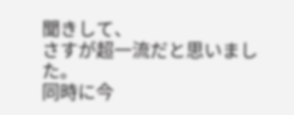聞きして、
さすが超一流だと思いました。
同時に今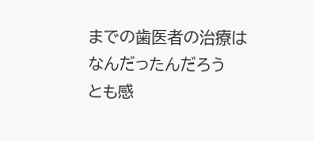までの歯医者の治療はなんだったんだろう
とも感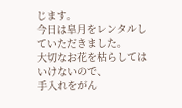じます。
今日は皐月をレンタルしていただきました。
大切なお花を枯らしてはいけないので、
手入れをがん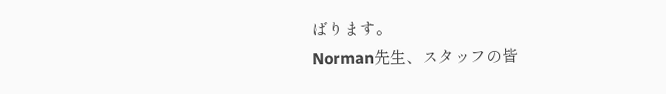ばります。
Norman先生、スタッフの皆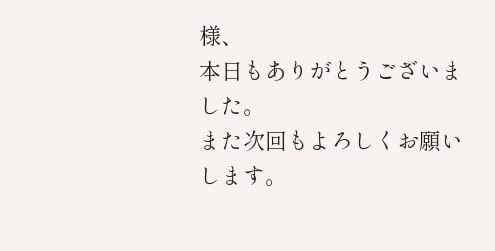様、
本日もありがとうございました。
また次回もよろしくお願いします。